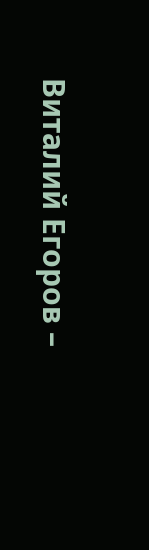Виталий Егоров –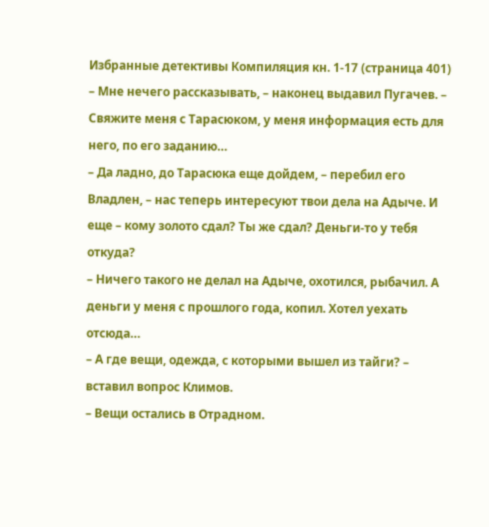Избранные детективы Компиляция кн. 1-17 (страница 401)
– Мне нечего рассказывать, – наконец выдавил Пугачев. – Свяжите меня с Тарасюком, у меня информация есть для него, по его заданию…
– Да ладно, до Тарасюка еще дойдем, – перебил его Владлен, – нас теперь интересуют твои дела на Адыче. И еще – кому золото сдал? Ты же сдал? Деньги-то у тебя откуда?
– Ничего такого не делал на Адыче, охотился, рыбачил. А деньги у меня с прошлого года, копил. Хотел уехать отсюда…
– А где вещи, одежда, с которыми вышел из тайги? – вставил вопрос Климов.
– Вещи остались в Отрадном.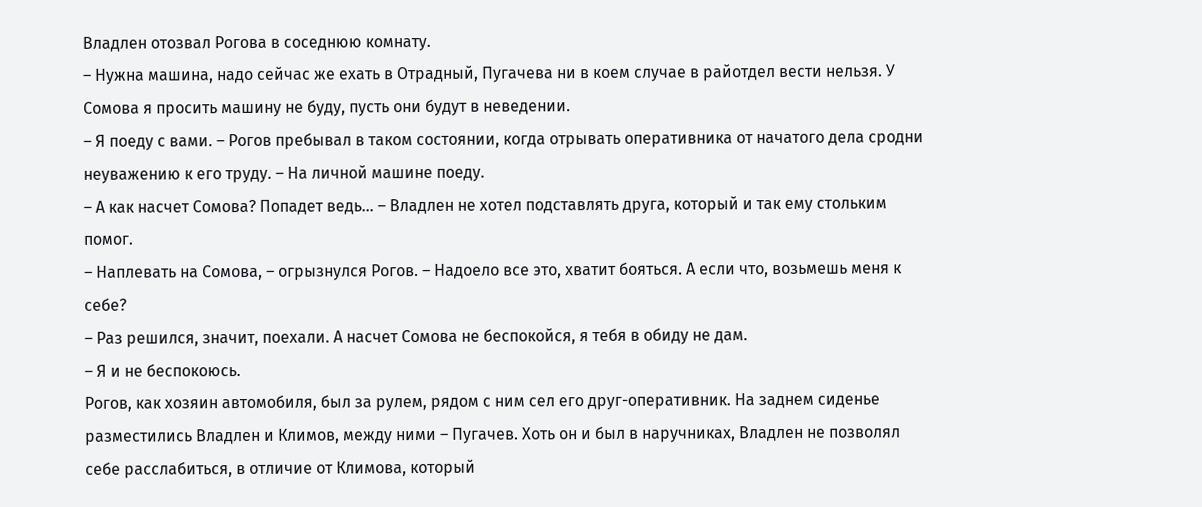Владлен отозвал Рогова в соседнюю комнату.
– Нужна машина, надо сейчас же ехать в Отрадный, Пугачева ни в коем случае в райотдел вести нельзя. У Сомова я просить машину не буду, пусть они будут в неведении.
– Я поеду с вами. – Рогов пребывал в таком состоянии, когда отрывать оперативника от начатого дела сродни неуважению к его труду. – На личной машине поеду.
– А как насчет Сомова? Попадет ведь… – Владлен не хотел подставлять друга, который и так ему стольким помог.
– Наплевать на Сомова, – огрызнулся Рогов. – Надоело все это, хватит бояться. А если что, возьмешь меня к себе?
– Раз решился, значит, поехали. А насчет Сомова не беспокойся, я тебя в обиду не дам.
– Я и не беспокоюсь.
Рогов, как хозяин автомобиля, был за рулем, рядом с ним сел его друг-оперативник. На заднем сиденье разместились Владлен и Климов, между ними – Пугачев. Хоть он и был в наручниках, Владлен не позволял себе расслабиться, в отличие от Климова, который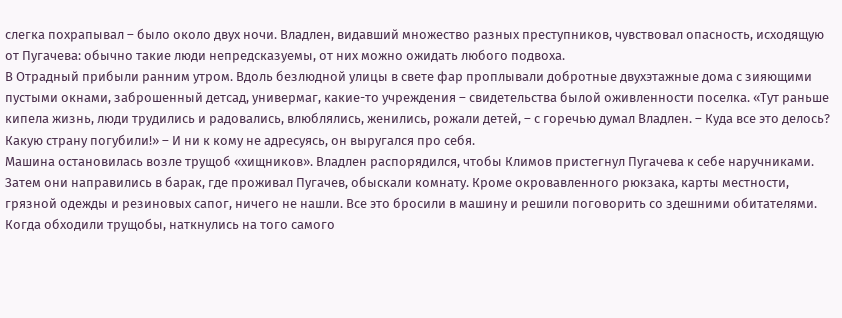слегка похрапывал – было около двух ночи. Владлен, видавший множество разных преступников, чувствовал опасность, исходящую от Пугачева: обычно такие люди непредсказуемы, от них можно ожидать любого подвоха.
В Отрадный прибыли ранним утром. Вдоль безлюдной улицы в свете фар проплывали добротные двухэтажные дома с зияющими пустыми окнами, заброшенный детсад, универмаг, какие-то учреждения – свидетельства былой оживленности поселка. «Тут раньше кипела жизнь, люди трудились и радовались, влюблялись, женились, рожали детей, – с горечью думал Владлен. – Куда все это делось? Какую страну погубили!» – И ни к кому не адресуясь, он выругался про себя.
Машина остановилась возле трущоб «хищников». Владлен распорядился, чтобы Климов пристегнул Пугачева к себе наручниками. Затем они направились в барак, где проживал Пугачев, обыскали комнату. Кроме окровавленного рюкзака, карты местности, грязной одежды и резиновых сапог, ничего не нашли. Все это бросили в машину и решили поговорить со здешними обитателями. Когда обходили трущобы, наткнулись на того самого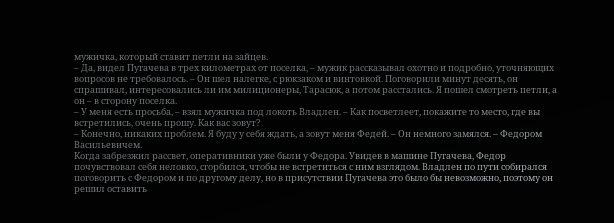мужичка, который ставит петли на зайцев.
– Да, видел Пугачева в трех километрах от поселка, – мужик рассказывал охотно и подробно, уточняющих вопросов не требовалось. – Он шел налегке, с рюкзаком и винтовкой. Поговорили минут десять, он спрашивал, интересовались ли им милиционеры, Тарасюк, а потом расстались. Я пошел смотреть петли, а он – в сторону поселка.
– У меня есть просьба, – взял мужичка под локоть Владлен. – Как посветлеет, покажите то место, где вы встретились, очень прошу. Как вас зовут?
– Конечно, никаких проблем. Я буду у себя ждать, а зовут меня Федей. – Он немного замялся. – Федором Васильевичем.
Когда забрезжил рассвет, оперативники уже были у Федора. Увидев в машине Пугачева, Федор почувствовал себя неловко, сгорбился, чтобы не встретиться с ним взглядом. Владлен по пути собирался поговорить с Федором и по другому делу, но в присутствии Пугачева это было бы невозможно, поэтому он решил оставить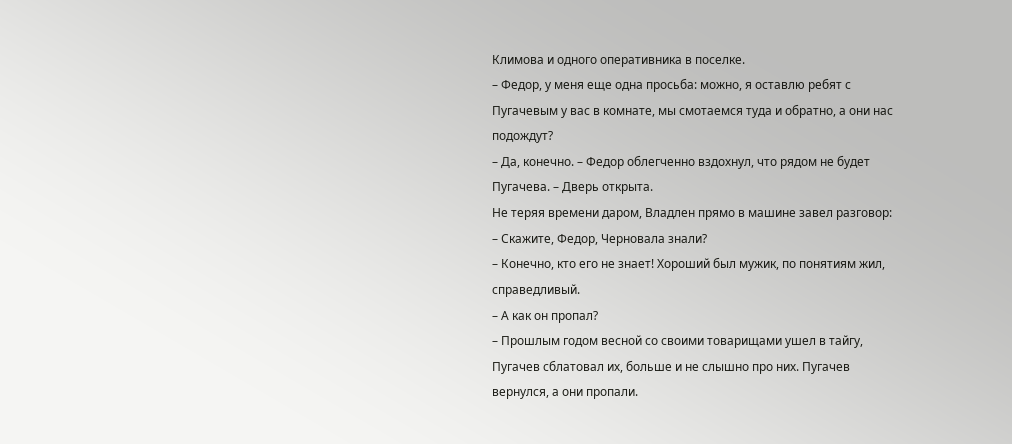Климова и одного оперативника в поселке.
– Федор, у меня еще одна просьба: можно, я оставлю ребят с Пугачевым у вас в комнате, мы смотаемся туда и обратно, а они нас подождут?
– Да, конечно. – Федор облегченно вздохнул, что рядом не будет Пугачева. – Дверь открыта.
Не теряя времени даром, Владлен прямо в машине завел разговор:
– Скажите, Федор, Черновала знали?
– Конечно, кто его не знает! Хороший был мужик, по понятиям жил, справедливый.
– А как он пропал?
– Прошлым годом весной со своими товарищами ушел в тайгу, Пугачев сблатовал их, больше и не слышно про них. Пугачев вернулся, а они пропали.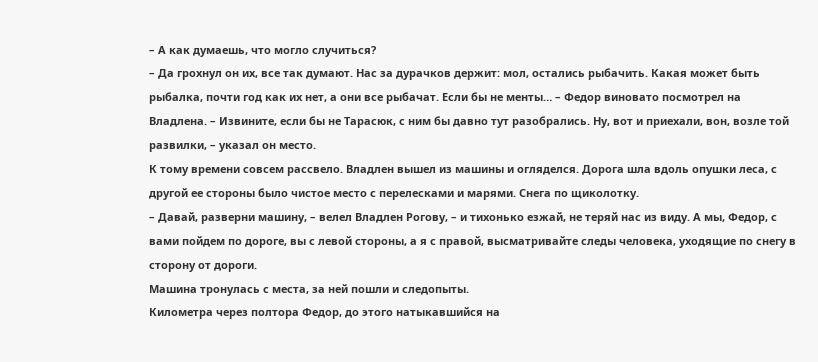– А как думаешь, что могло случиться?
– Да грохнул он их, все так думают. Нас за дурачков держит: мол, остались рыбачить. Какая может быть рыбалка, почти год как их нет, а они все рыбачат. Если бы не менты… – Федор виновато посмотрел на Владлена. – Извините, если бы не Тарасюк, с ним бы давно тут разобрались. Ну, вот и приехали, вон, возле той развилки, – указал он место.
К тому времени совсем рассвело. Владлен вышел из машины и огляделся. Дорога шла вдоль опушки леса, с другой ее стороны было чистое место с перелесками и марями. Снега по щиколотку.
– Давай, разверни машину, – велел Владлен Рогову, – и тихонько езжай, не теряй нас из виду. А мы, Федор, с вами пойдем по дороге, вы с левой стороны, а я с правой, высматривайте следы человека, уходящие по снегу в сторону от дороги.
Машина тронулась с места, за ней пошли и следопыты.
Километра через полтора Федор, до этого натыкавшийся на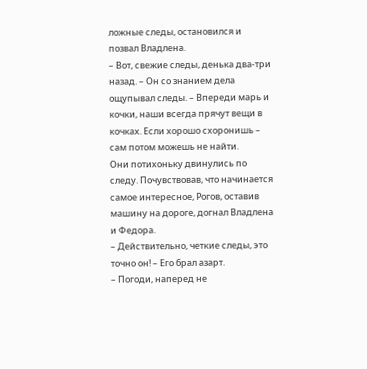ложные следы, остановился и позвал Владлена.
– Вот, свежие следы, денька два-три назад. – Он со знанием дела ощупывал следы. – Впереди марь и кочки, наши всегда прячут вещи в кочках. Если хорошо схоронишь – сам потом можешь не найти.
Они потихоньку двинулись по следу. Почувствовав, что начинается самое интересное, Рогов, оставив машину на дороге, догнал Владлена и Федора.
– Действительно, четкие следы, это точно он! – Его брал азарт.
– Погоди, наперед не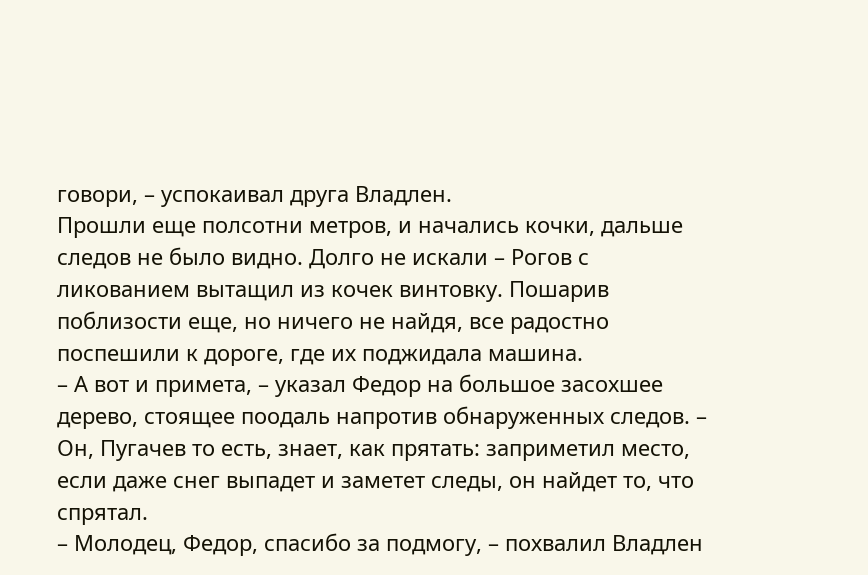говори, – успокаивал друга Владлен.
Прошли еще полсотни метров, и начались кочки, дальше следов не было видно. Долго не искали – Рогов с ликованием вытащил из кочек винтовку. Пошарив поблизости еще, но ничего не найдя, все радостно поспешили к дороге, где их поджидала машина.
– А вот и примета, – указал Федор на большое засохшее дерево, стоящее поодаль напротив обнаруженных следов. – Он, Пугачев то есть, знает, как прятать: заприметил место, если даже снег выпадет и заметет следы, он найдет то, что спрятал.
– Молодец, Федор, спасибо за подмогу, – похвалил Владлен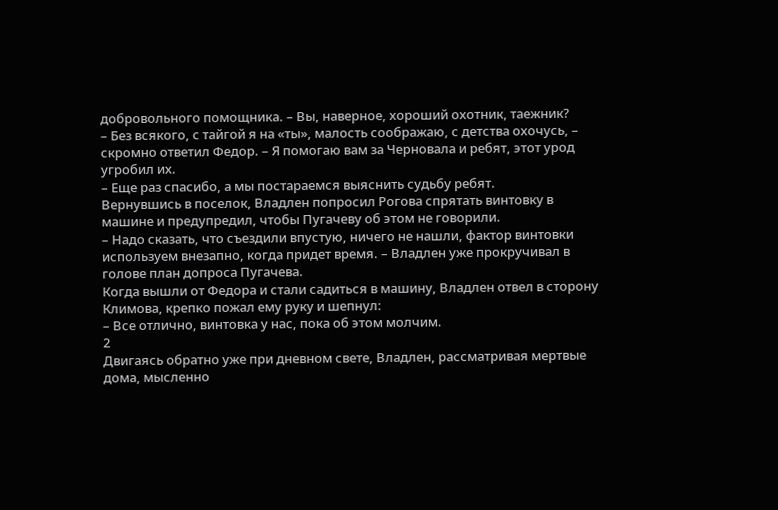добровольного помощника. – Вы, наверное, хороший охотник, таежник?
– Без всякого, с тайгой я на «ты», малость соображаю, с детства охочусь, – скромно ответил Федор. – Я помогаю вам за Черновала и ребят, этот урод угробил их.
– Еще раз спасибо, а мы постараемся выяснить судьбу ребят.
Вернувшись в поселок, Владлен попросил Рогова спрятать винтовку в машине и предупредил, чтобы Пугачеву об этом не говорили.
– Надо сказать, что съездили впустую, ничего не нашли, фактор винтовки используем внезапно, когда придет время. – Владлен уже прокручивал в голове план допроса Пугачева.
Когда вышли от Федора и стали садиться в машину, Владлен отвел в сторону Климова, крепко пожал ему руку и шепнул:
– Все отлично, винтовка у нас, пока об этом молчим.
2
Двигаясь обратно уже при дневном свете, Владлен, рассматривая мертвые дома, мысленно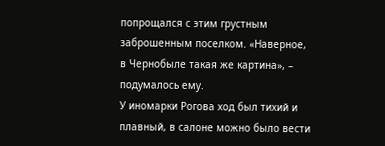попрощался с этим грустным заброшенным поселком. «Наверное, в Чернобыле такая же картина», – подумалось ему.
У иномарки Рогова ход был тихий и плавный, в салоне можно было вести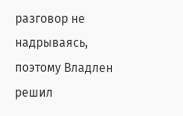разговор не надрываясь, поэтому Владлен решил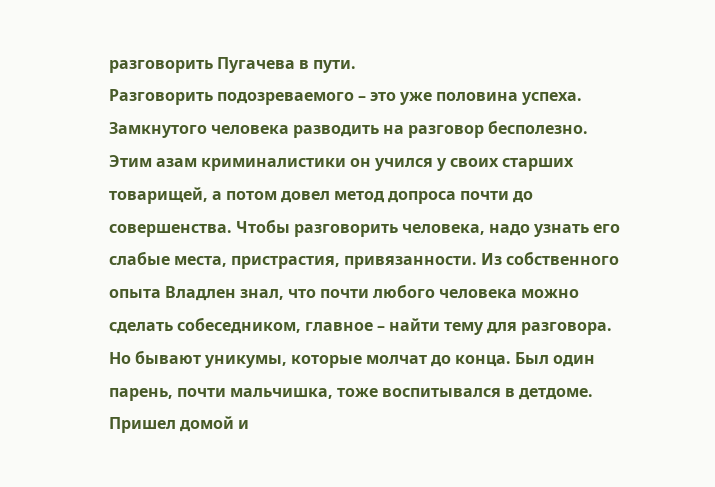разговорить Пугачева в пути.
Разговорить подозреваемого – это уже половина успеха. Замкнутого человека разводить на разговор бесполезно. Этим азам криминалистики он учился у своих старших товарищей, а потом довел метод допроса почти до совершенства. Чтобы разговорить человека, надо узнать его слабые места, пристрастия, привязанности. Из собственного опыта Владлен знал, что почти любого человека можно сделать собеседником, главное – найти тему для разговора. Но бывают уникумы, которые молчат до конца. Был один парень, почти мальчишка, тоже воспитывался в детдоме. Пришел домой и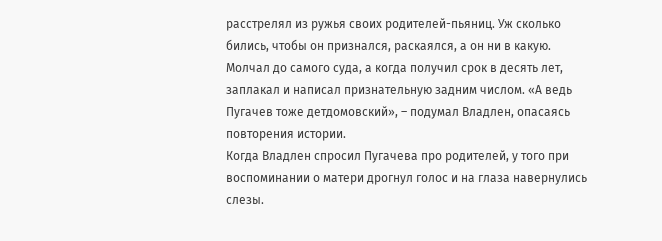расстрелял из ружья своих родителей-пьяниц. Уж сколько бились, чтобы он признался, раскаялся, а он ни в какую. Молчал до самого суда, а когда получил срок в десять лет, заплакал и написал признательную задним числом. «А ведь Пугачев тоже детдомовский», – подумал Владлен, опасаясь повторения истории.
Когда Владлен спросил Пугачева про родителей, у того при воспоминании о матери дрогнул голос и на глаза навернулись слезы.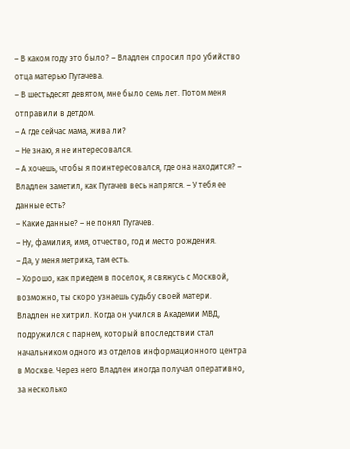– В каком году это было? – Владлен спросил про убийство отца матерью Пугачева.
– В шестьдесят девятом, мне было семь лет. Потом меня отправили в детдом.
– А где сейчас мама, жива ли?
– Не знаю, я не интересовался.
– А хочешь, чтобы я поинтересовался, где она находится? – Владлен заметил, как Пугачев весь напрягся. – У тебя ее данные есть?
– Какие данные? – не понял Пугачев.
– Ну, фамилия, имя, отчество, год и место рождения.
– Да, у меня метрика, там есть.
– Хорошо, как приедем в поселок, я свяжусь с Москвой, возможно, ты скоро узнаешь судьбу своей матери.
Владлен не хитрил. Когда он учился в Академии МВД, подружился с парнем, который впоследствии стал начальником одного из отделов информационного центра в Москве. Через него Владлен иногда получал оперативно, за несколько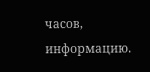часов, информацию.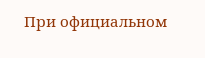При официальном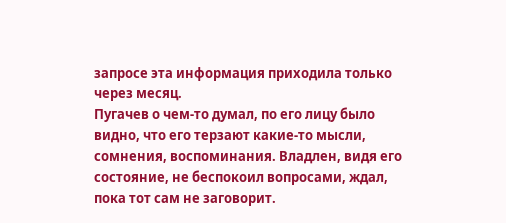запросе эта информация приходила только через месяц.
Пугачев о чем-то думал, по его лицу было видно, что его терзают какие-то мысли, сомнения, воспоминания. Владлен, видя его состояние, не беспокоил вопросами, ждал, пока тот сам не заговорит.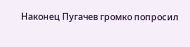Наконец Пугачев громко попросил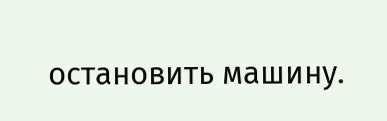остановить машину.